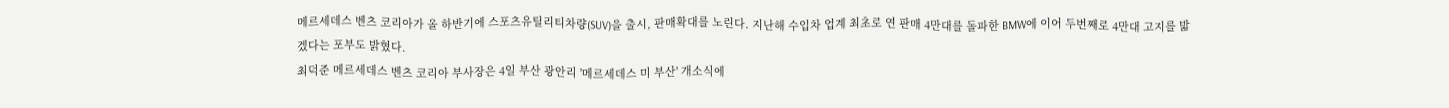메르세데스 벤츠 코리아가 올 하반기에 스포츠유틸리티차량(SUV)을 출시, 판매확대를 노린다. 지난해 수입차 업계 최초로 연 판매 4만대를 돌파한 BMW에 이어 두번째로 4만대 고지를 밟겠다는 포부도 밝혔다.
최덕준 메르세데스 벤츠 코리아 부사장은 4일 부산 광안리 '메르세데스 미 부산' 개소식에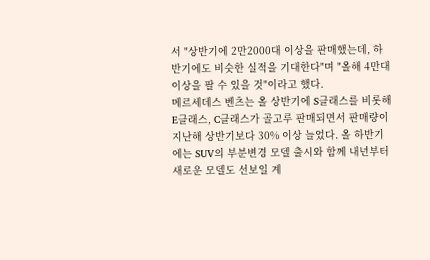서 "상반기에 2만2000대 이상을 판매했는데, 하반기에도 비슷한 실적을 기대한다"며 "올해 4만대 이상을 팔 수 있을 것"이라고 했다.
메르세데스 벤츠는 올 상반기에 S클래스를 비롯해 E클래스, C클래스가 골고루 판매되면서 판매량이 지난해 상반기보다 30% 이상 늘었다. 올 하반기에는 SUV의 부분변경 모델 출시와 함께 내년부터 새로운 모델도 선보일 계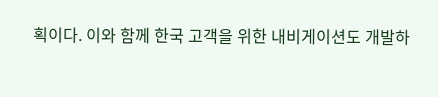획이다. 이와 함께 한국 고객을 위한 내비게이션도 개발하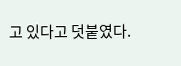고 있다고 덧붙였다.